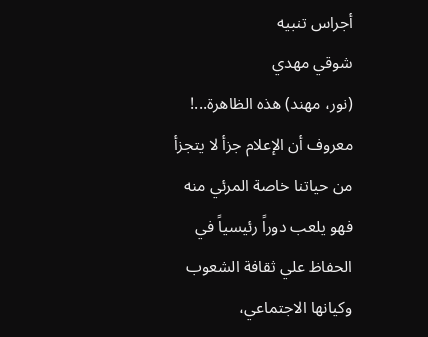أجراس تنبيه
شوقي مهدي
(نور، مهند) هذه الظاهرة...!
معروف أن الإعلام جزأ لا يتجزأ من حياتنا خاصة المرئي منه فهو يلعب دوراً رئيسياً في الحفاظ علي ثقافة الشعوب وكيانها الاجتماعي،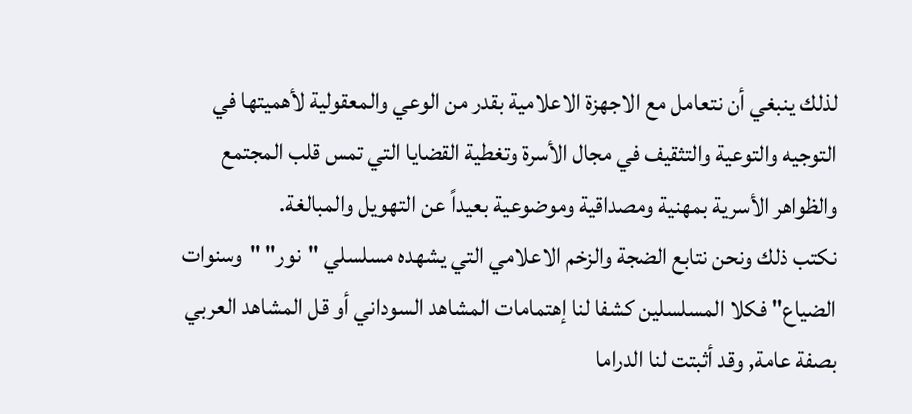لذلك ينبغي أن نتعامل مع الاجهزة الاعلامية بقدر من الوعي والمعقولية لأهميتها في التوجيه والتوعية والتثقيف في مجال الأسرة وتغطية القضايا التي تمس قلب المجتمع والظواهر الأسرية بمهنية ومصداقية وموضوعية بعيداً عن التهويل والمبالغة.
نكتب ذلك ونحن نتابع الضجة والزخم الاعلامي التي يشهده مسلسلي "نور" "وسنوات الضياع" فكلا المسلسلين كشفا لنا إهتمامات المشاهد السوداني أو قل المشاهد العربي بصفة عامة, وقد أثبتت لنا الدراما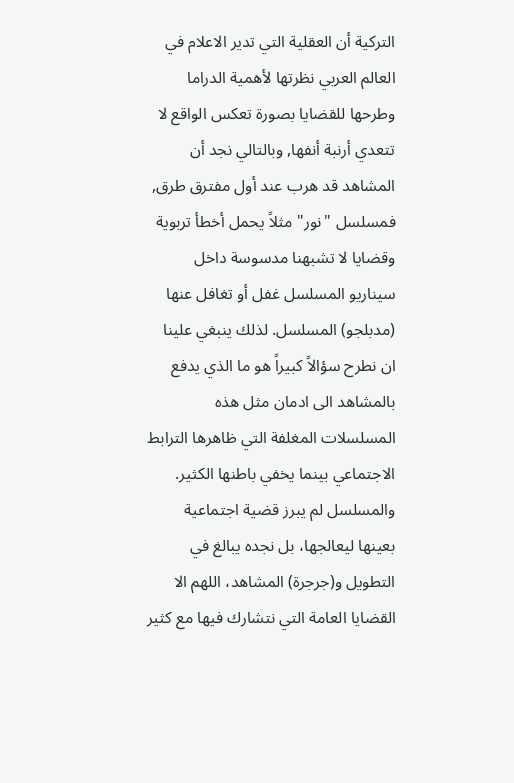التركية أن العقلية التي تدير الاعلام في العالم العربي نظرتها لأهمية الدراما وطرحها للقضايا بصورة تعكس الواقع لا تتعدي أرنبة أنفها, وبالتالي نجد أن المشاهد قد هرب عند أول مفترق طرق, فمسلسل "نور" مثلاً يحمل أخطأ تربوية وقضايا لا تشبهنا مدسوسة داخل سيناريو المسلسل غفل أو تغافل عنها (مدبلجو) المسلسل. لذلك ينبغي علينا ان نطرح سؤالاً كبيراً هو ما الذي يدفع بالمشاهد الى ادمان مثل هذه المسلسلات المغلفة التي ظاهرها الترابط الاجتماعي بينما يخفي باطنها الكثير. والمسلسل لم يبرز قضية اجتماعية بعينها ليعالجها، بل نجده يبالغ في التطويل و(جرجرة) المشاهد، اللهم الا القضايا العامة التي نتشارك فيها مع كثير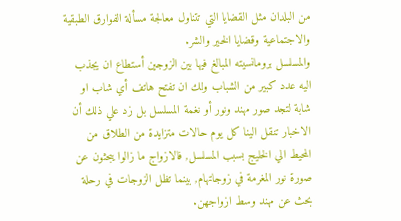من البلدان مثل القضايا التي تتناول معالجة مسألة الفوارق الطبقية والاجتماعية وقضايا الخير والشر.
والمسلسل برومانسيته المبالغ فيها بين الزوجين أستطاع ان يجذب اليه عدد كبير من الشباب ولك ان تفتح هاتف أي شاب او شابة لتجد صور مهند ونور أو نغمة المسلسل بل زد علي ذلك أن الاخبار تنقل الينا كل يوم حالات متزايدة من الطلاق من المحيط الي الخليج بسبب المسلسل, فالازواج ما زالوا يبحثون عن صورة نور المغرمة في زوجاتهام, بينما تظل الزوجات في رحلة بحث عن مهند وسط ازواجهن.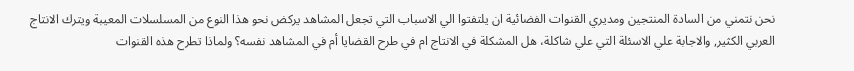نحن نتمني من السادة المنتجين ومديري القنوات الفضائية ان يلتفتوا الي الاسباب التي تجعل المشاهد يركض نحو هذا النوع من المسلسلات المعيبة ويترك الانتاج العربي الكثير, والاجابة علي الاسئلة التي علي شاكلة، هل المشكلة في الانتاج ام في طرح القضايا أم في المشاهد نفسه؟ ولماذا تطرح هذه القنوات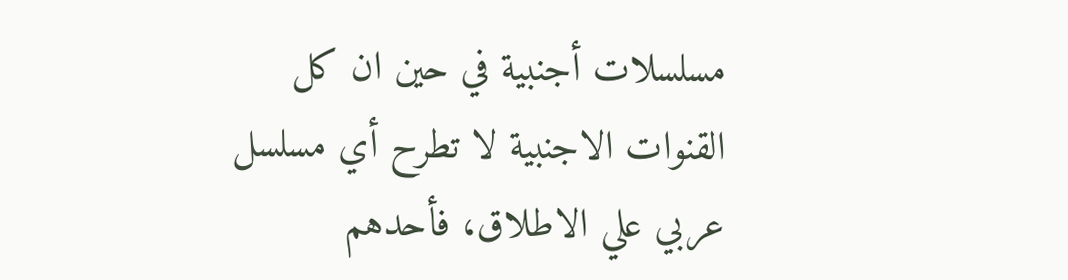مسلسلات أجنبية في حين ان كل القنوات الاجنبية لا تطرح أي مسلسل عربي علي الاطلاق، فأحدهم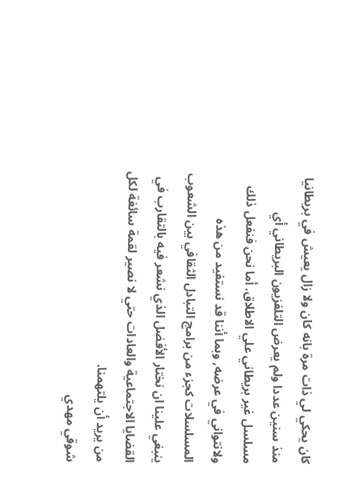كان يحكي لي ذات مرة بانه كان ولا زال يعيش في بريطانيا منذ سنين عددا ولم يعرض التلفزيون البريطاني أي مسلسل غير بريطاني علي الاطلاق. أما نحن فنفعل ذلك ولانتواني في عرضه, وبما أننا قد نستفيد من هذه المسلسلات كجزء من برامج التبادل الثقافي بين الشعوب ينبغي علينا ان نختار الأفضل الذي نشعر فيه بالتقارب في القضايا الاجتماعية والعادات حتي لا نصير لقمة سائغة لكل من يريد أن يلتهمنا.
شوقي مهدي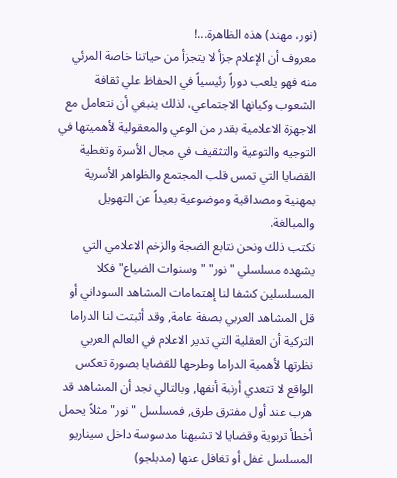(نور، مهند) هذه الظاهرة...!
معروف أن الإعلام جزأ لا يتجزأ من حياتنا خاصة المرئي منه فهو يلعب دوراً رئيسياً في الحفاظ علي ثقافة الشعوب وكيانها الاجتماعي، لذلك ينبغي أن نتعامل مع الاجهزة الاعلامية بقدر من الوعي والمعقولية لأهميتها في التوجيه والتوعية والتثقيف في مجال الأسرة وتغطية القضايا التي تمس قلب المجتمع والظواهر الأسرية بمهنية ومصداقية وموضوعية بعيداً عن التهويل والمبالغة.
نكتب ذلك ونحن نتابع الضجة والزخم الاعلامي التي يشهده مسلسلي "نور" "وسنوات الضياع" فكلا المسلسلين كشفا لنا إهتمامات المشاهد السوداني أو قل المشاهد العربي بصفة عامة, وقد أثبتت لنا الدراما التركية أن العقلية التي تدير الاعلام في العالم العربي نظرتها لأهمية الدراما وطرحها للقضايا بصورة تعكس الواقع لا تتعدي أرنبة أنفها, وبالتالي نجد أن المشاهد قد هرب عند أول مفترق طرق, فمسلسل "نور" مثلاً يحمل أخطأ تربوية وقضايا لا تشبهنا مدسوسة داخل سيناريو المسلسل غفل أو تغافل عنها (مدبلجو)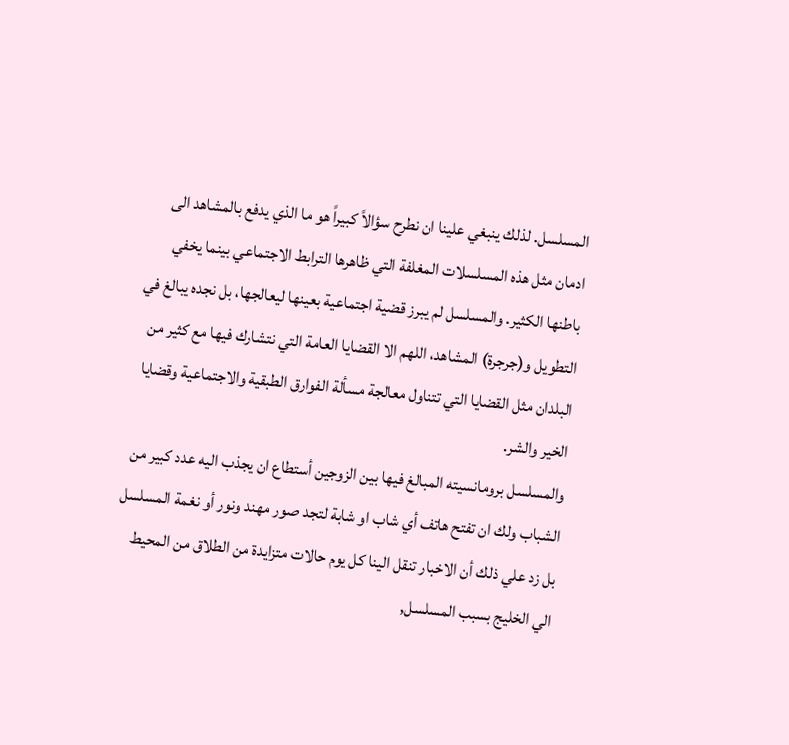المسلسل. لذلك ينبغي علينا ان نطرح سؤالاً كبيراً هو ما الذي يدفع بالمشاهد الى ادمان مثل هذه المسلسلات المغلفة التي ظاهرها الترابط الاجتماعي بينما يخفي باطنها الكثير. والمسلسل لم يبرز قضية اجتماعية بعينها ليعالجها، بل نجده يبالغ في التطويل و(جرجرة) المشاهد، اللهم الا القضايا العامة التي نتشارك فيها مع كثير من البلدان مثل القضايا التي تتناول معالجة مسألة الفوارق الطبقية والاجتماعية وقضايا الخير والشر.
والمسلسل برومانسيته المبالغ فيها بين الزوجين أستطاع ان يجذب اليه عدد كبير من الشباب ولك ان تفتح هاتف أي شاب او شابة لتجد صور مهند ونور أو نغمة المسلسل بل زد علي ذلك أن الاخبار تنقل الينا كل يوم حالات متزايدة من الطلاق من المحيط الي الخليج بسبب المسلسل,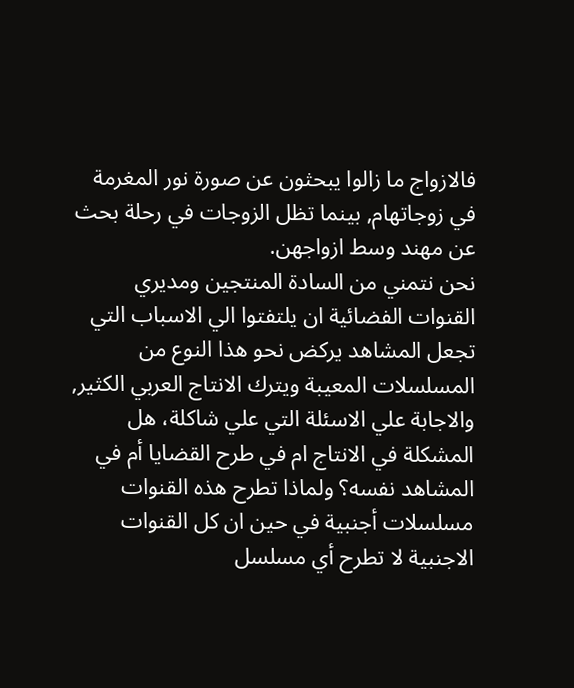فالازواج ما زالوا يبحثون عن صورة نور المغرمة في زوجاتهام, بينما تظل الزوجات في رحلة بحث عن مهند وسط ازواجهن.
نحن نتمني من السادة المنتجين ومديري القنوات الفضائية ان يلتفتوا الي الاسباب التي تجعل المشاهد يركض نحو هذا النوع من المسلسلات المعيبة ويترك الانتاج العربي الكثير, والاجابة علي الاسئلة التي علي شاكلة، هل المشكلة في الانتاج ام في طرح القضايا أم في المشاهد نفسه؟ ولماذا تطرح هذه القنوات مسلسلات أجنبية في حين ان كل القنوات الاجنبية لا تطرح أي مسلسل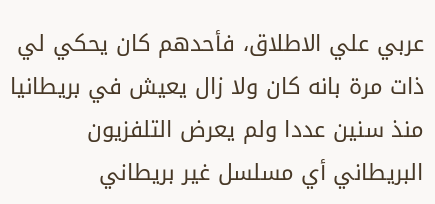عربي علي الاطلاق، فأحدهم كان يحكي لي ذات مرة بانه كان ولا زال يعيش في بريطانيا منذ سنين عددا ولم يعرض التلفزيون البريطاني أي مسلسل غير بريطاني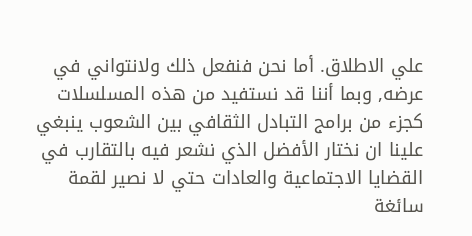علي الاطلاق. أما نحن فنفعل ذلك ولانتواني في عرضه, وبما أننا قد نستفيد من هذه المسلسلات كجزء من برامج التبادل الثقافي بين الشعوب ينبغي علينا ان نختار الأفضل الذي نشعر فيه بالتقارب في القضايا الاجتماعية والعادات حتي لا نصير لقمة سائغة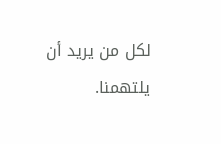لكل من يريد أن يلتهمنا.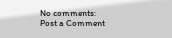No comments:
Post a Comment